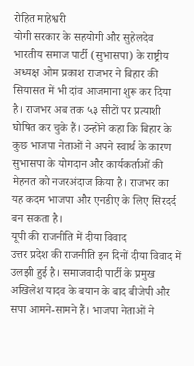रोहित माहेश्वरी
योगी सरकार के सहयोगी और सुहेलदेव भारतीय समाज पार्टी (सुभासपा) के राष्ट्रीय अध्यक्ष ओम प्रकाश राजभर ने बिहार की सियासत में भी दांव आजमाना शुरू कर दिया है। राजभर अब तक ५३ सीटों पर प्रत्याशी घोषित कर चुके हैं। उन्होंने कहा कि बिहार के कुछ भाजपा नेताओं ने अपने स्वार्थ के कारण सुभासपा के योगदान और कार्यकर्ताओं की मेहनत को नजरअंदाज किया है। राजभर का यह कदम भाजपा और एनडीए के लिए सिरदर्द बन सकता है।
यूपी की राजनीति में दीया विवाद
उत्तर प्रदेश की राजनीति इन दिनों दीया विवाद में उलझी हुई है। समाजवादी पार्टी के प्रमुख अखिलेश यादव के बयान के बाद बीजेपी और सपा आमने-सामने हैं। भाजपा नेताओं ने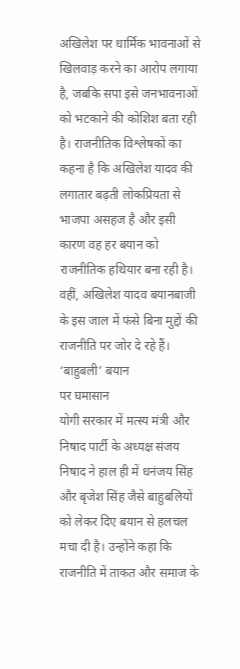अखिलेश पर धार्मिक भावनाओं से खिलवाड़ करने का आरोप लगाया है, जबकि सपा इसे जनभावनाओं को भटकाने की कोशिश बता रही है। राजनीतिक विश्लेषकों का कहना है कि अखिलेश यादव की लगातार बढ़ती लोकप्रियता से भाजपा असहज है और इसी कारण वह हर बयान को राजनीतिक हथियार बना रही है। वहीं, अखिलेश यादव बयानबाजी के इस जाल में फंसे बिना मुद्दों की राजनीति पर जोर दे रहे हैं।
‘बाहुबली’ बयान
पर घमासान
योगी सरकार में मत्स्य मंत्री और निषाद पार्टी के अध्यक्ष संजय निषाद ने हाल ही में धनंजय सिंह और बृजेश सिंह जैसे बाहुबलियों को लेकर दिए बयान से हलचल मचा दी है। उन्होंने कहा कि राजनीति में ताकत और समाज के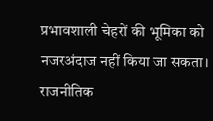प्रभावशाली चेहरों की भूमिका को नजरअंदाज नहीं किया जा सकता। राजनीतिक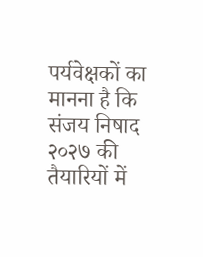पर्यवेक्षकों का मानना है कि संजय निषाद २०२७ की तैयारियों में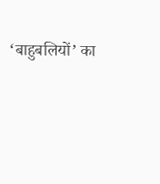‘बाहुबलियों’ का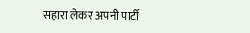सहारा लेकर अपनी पार्टी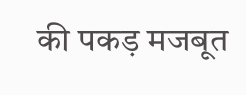की पकड़ मजबूत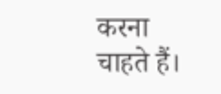करना चाहते हैं।